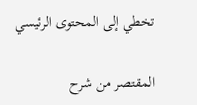تخطي إلى المحتوى الرئيسي

المقتصر من شرح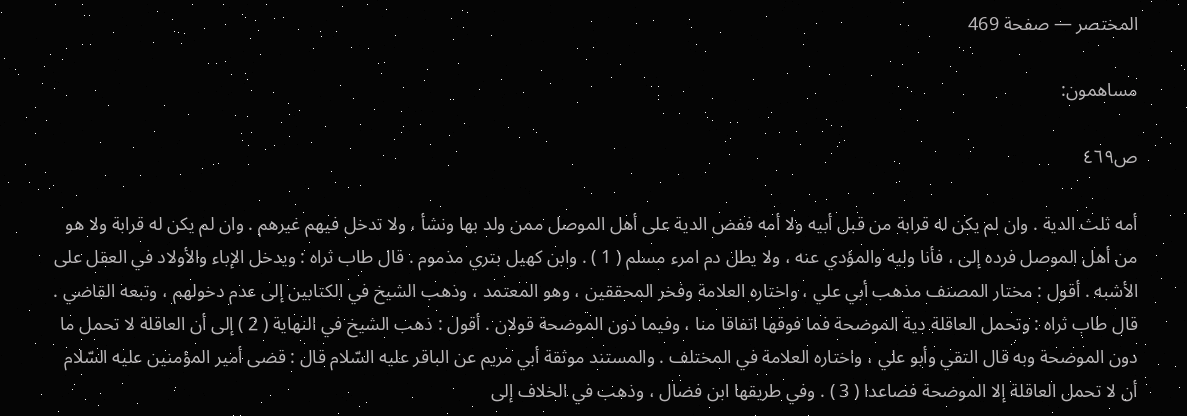المختصر — صفحة 469

مساهمون:

ص٤٦٩

أمه ثلث الدية . وان لم يكن له قرابة من قبل أبيه ولا أمه ففض الدية على أهل الموصل ممن ولد بها ونشأ ، ولا تدخل فيهم غيرهم . وان لم يكن له قرابة ولا هو من أهل الموصل فرده إلى ، فأنا وليه والمؤدي عنه ، ولا يطل دم امرء مسلم ( 1 ) . وابن كهيل بتري مذموم . قال طاب ثراه : ويدخل الإباء والأولاد في العقل على الأشبه . أقول : مختار المصنف مذهب أبي علي ، واختاره العلامة وفخر المحققين ، وهو المعتمد ، وذهب الشيخ في الكتابين إلى عدم دخولهم ، وتبعه القاضي . قال طاب ثراه : وتحمل العاقلة دية الموضحة فما فوقها اتفاقا منا ، وفيما دون الموضحة قولان . أقول : ذهب الشيخ في النهاية ( 2 ) إلى أن العاقلة لا تحمل ما دون الموضحة وبه قال التقي وأبو علي ، واختاره العلامة في المختلف . والمستند موثقة أبي مريم عن الباقر عليه السّلام قال : قضى أمير المؤمنين عليه السّلام أن لا تحمل العاقلة إلا الموضحة فصاعدا ( 3 ) . وفي طريقها ابن فضال ، وذهب في الخلاف إلى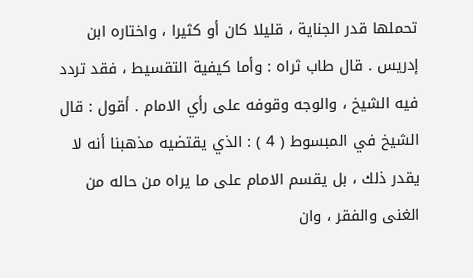تحملها قدر الجناية ، قليلا كان أو كثيرا ، واختاره ابن إدريس . قال طاب ثراه : وأما كيفية التقسيط ، فقد تردد فيه الشيخ ، والوجه وقوفه على رأي الامام . أقول : قال الشيخ في المبسوط ( 4 ) : الذي يقتضيه مذهبنا أنه لا يقدر ذلك ، بل يقسم الامام على ما يراه من حاله من الغنى والفقر ، وان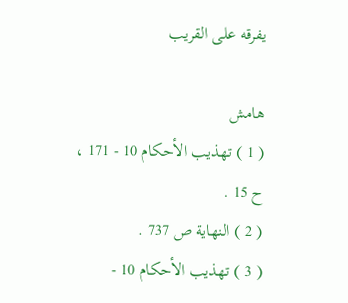يفرقه على القريب

هامش
( 1 ) تهذيب الأحكام 10 - 171 ، ح 15 .
( 2 ) النهاية ص 737 .
( 3 ) تهذيب الأحكام 10 -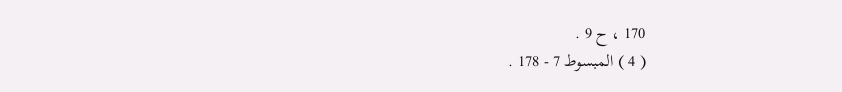170 ، ح 9 .
( 4 ) المبسوط 7 - 178 .